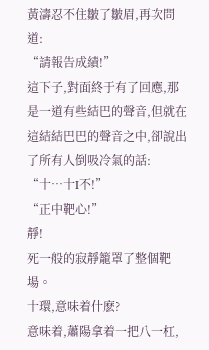黃濤忍不住皺了皺眉,再次問道:
“請報告成績!”
這下子,對面終于有了回應,那是一道有些結巴的聲音,但就在這結結巴巴的聲音之中,卻說出了所有人倒吸冷氣的話:
“十…十I不!”
“正中靶心!”
靜!
死一般的寂靜籠罩了整個靶場。
十環,意味着什麽?
意味着,蕭陽拿着一把八一杠,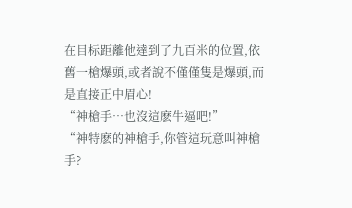在目标距離他達到了九百米的位置,依舊一槍爆頭,或者說不僅僅隻是爆頭,而是直接正中眉心!
“神槍手…也沒這麽牛逼吧!”
“神特麽的神槍手,你管這玩意叫神槍手?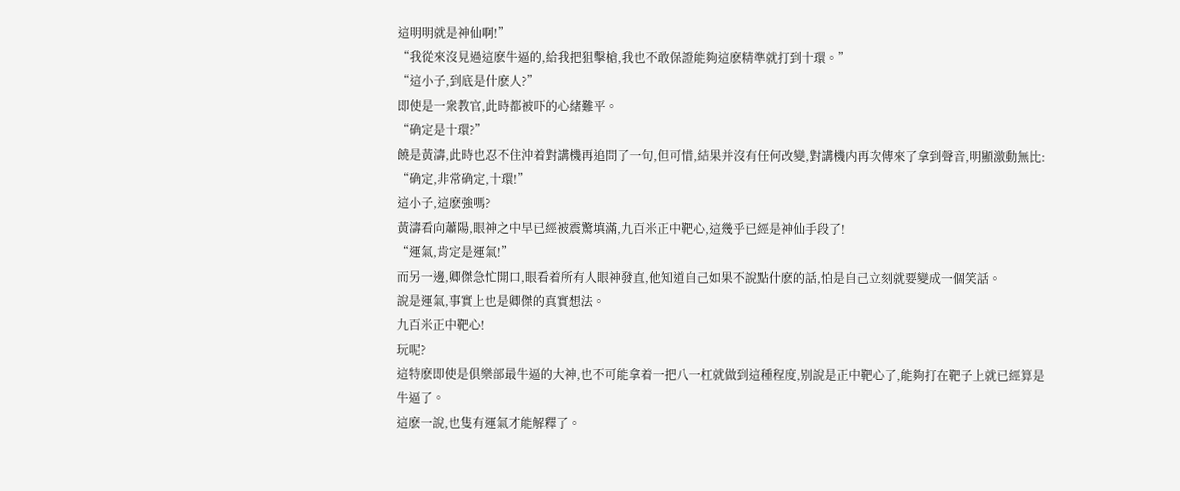這明明就是神仙啊!”
“我從來沒見過這麽牛逼的,給我把狙擊槍,我也不敢保證能夠這麽精準就打到十環。”
“這小子,到底是什麽人?”
即使是一衆教官,此時都被吓的心緒難平。
“确定是十環?”
饒是黃濤,此時也忍不住沖着對講機再追問了一句,但可惜,結果并沒有任何改變,對講機内再次傳來了拿到聲音,明顯激動無比:
“确定,非常确定,十環!”
這小子,這麽強嗎?
黃濤看向蕭陽,眼神之中早已經被震驚填滿,九百米正中靶心,這幾乎已經是神仙手段了!
“運氣,肯定是運氣!”
而另一邊,卿傑急忙開口,眼看着所有人眼神發直,他知道自己如果不說點什麽的話,怕是自己立刻就要變成一個笑話。
說是運氣,事實上也是卿傑的真實想法。
九百米正中靶心!
玩呢?
這特麽即使是俱樂部最牛逼的大神,也不可能拿着一把八一杠就做到這種程度,别說是正中靶心了,能夠打在靶子上就已經算是牛逼了。
這麽一說,也隻有運氣才能解釋了。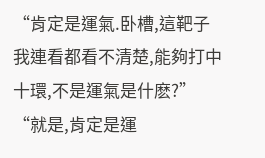“肯定是運氣.卧槽,這靶子我連看都看不清楚,能夠打中十環,不是運氣是什麽?”
“就是,肯定是運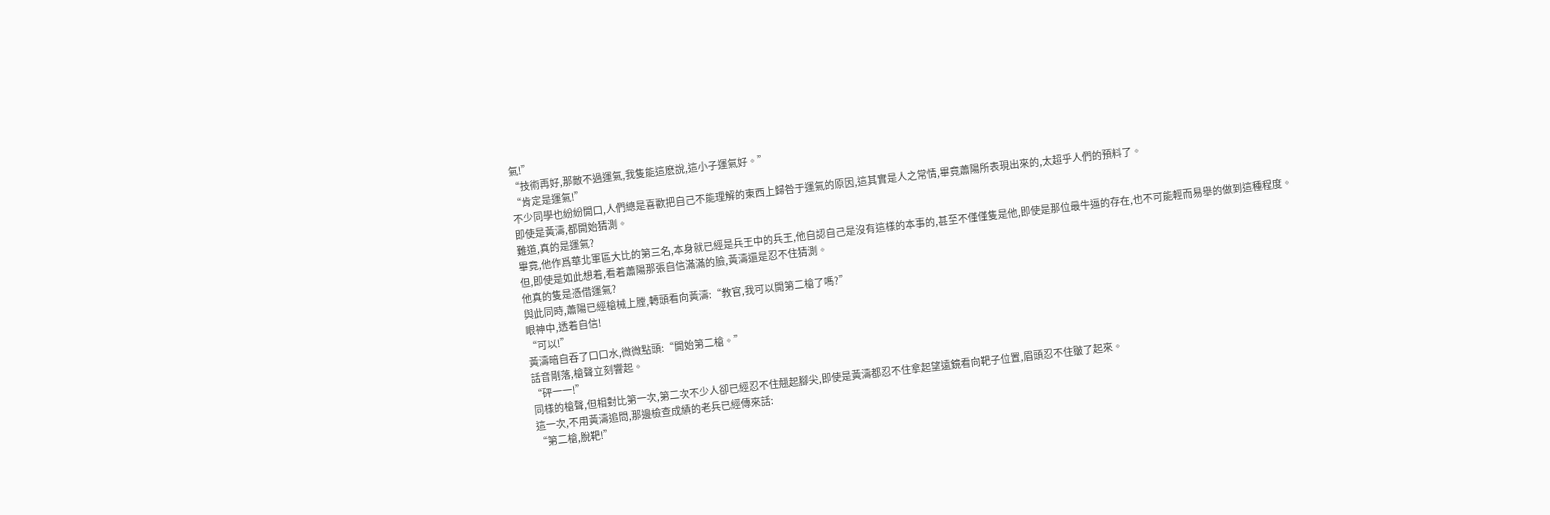氣!”
“技術再好,那敵不過運氣,我隻能這麽說,這小子運氣好。”
“肯定是運氣!”
不少同學也紛紛開口,人們總是喜歡把自己不能理解的東西上歸咎于運氣的原因,這其實是人之常情,畢竟蕭陽所表現出來的,太超乎人們的預料了。
即使是黃濤,都開始猜測。
難道,真的是運氣?
畢竟,他作爲華北軍區大比的第三名,本身就已經是兵王中的兵王,他自認自己是沒有這樣的本事的,甚至不僅僅隻是他,即使是那位最牛逼的存在,也不可能輕而易舉的做到這種程度。
但,即使是如此想着,看着蕭陽那張自信滿滿的臉,黃濤還是忍不住猜測。
他真的隻是憑借運氣?
與此同時,蕭陽已經槍械上膛,轉頭看向黃濤:“教官,我可以開第二槍了嗎?”
眼神中,透着自信!
“可以!”
黃濤暗自吞了口口水,微微點頭:“開始第二槍。”
話音剛落,槍聲立刻響起。
“砰一一!”
同樣的槍聲,但相對比第一次,第二次不少人卻已經忍不住翹起腳尖,即使是黃濤都忍不住拿起望遠鏡看向靶子位置,眉頭忍不住皺了起來。
這一次,不用黃濤追問,那邊檢查成績的老兵已經傳來話:
“第二槍,脫靶!”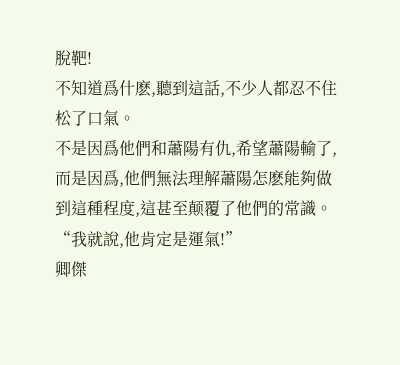脫靶!
不知道爲什麽,聽到這話,不少人都忍不住松了口氣。
不是因爲他們和蕭陽有仇,希望蕭陽輸了,而是因爲,他們無法理解蕭陽怎麽能夠做到這種程度,這甚至颠覆了他們的常識。
“我就說,他肯定是運氣!”
卿傑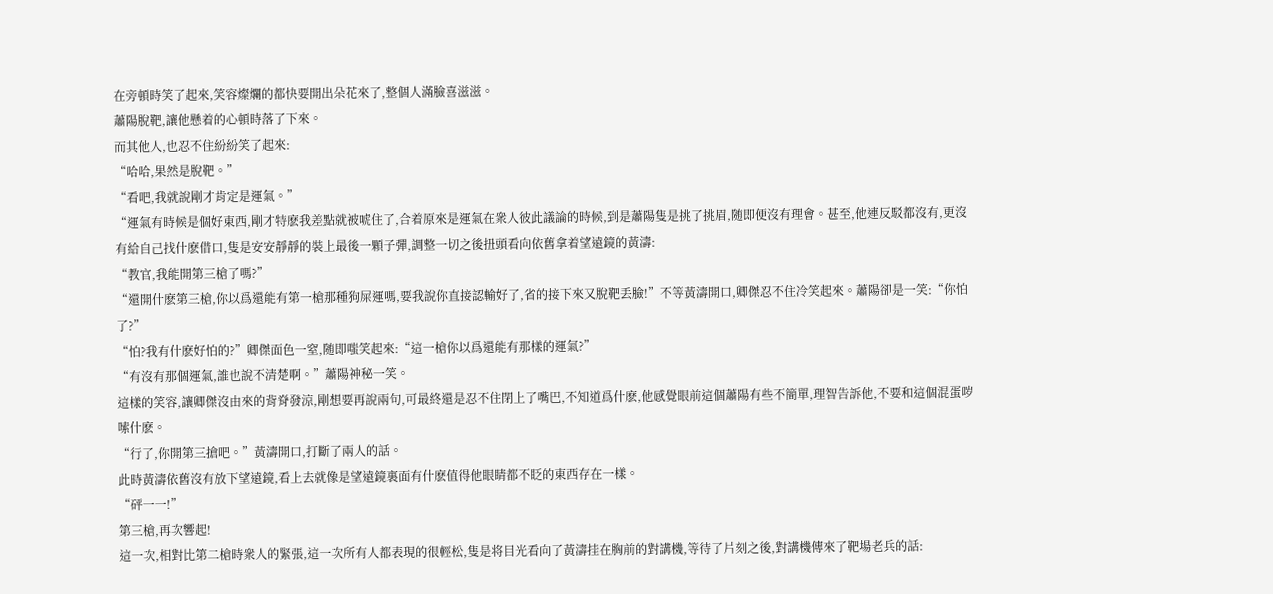在旁頓時笑了起來,笑容燦爛的都快要開出朵花來了,整個人滿臉喜滋滋。
蕭陽脫靶,讓他懸着的心頓時落了下來。
而其他人,也忍不住紛紛笑了起來:
“哈哈,果然是脫靶。”
“看吧,我就說剛才肯定是運氣。”
“運氣有時候是個好東西,剛才特麽我差點就被唬住了,合着原來是運氣在衆人彼此議論的時候,到是蕭陽隻是挑了挑眉,随即便沒有理會。甚至,他連反駁都沒有,更沒有給自己找什麽借口,隻是安安靜靜的裝上最後一顆子彈,調整一切之後扭頭看向依舊拿着望遠鏡的黃濤:
“教官,我能開第三槍了嗎?”
“還開什麽第三槍,你以爲還能有第一槍那種狗屎運嗎,要我說你直接認輸好了,省的接下來又脫靶丢臉!”不等黃濤開口,卿傑忍不住冷笑起來。蕭陽卻是一笑:“你怕了?”
“怕?我有什麽好怕的?”卿傑面色一窒,随即嗤笑起來:“這一槍你以爲還能有那樣的運氣?”
“有沒有那個運氣,誰也說不清楚啊。”蕭陽神秘一笑。
這樣的笑容,讓卿傑沒由來的背脊發涼,剛想要再說兩句,可最終還是忍不住閉上了嘴巴,不知道爲什麽,他感覺眼前這個蕭陽有些不簡單,理智告訴他,不要和這個混蛋哕嗦什麽。
“行了,你開第三搶吧。”黃濤開口,打斷了兩人的話。
此時黃濤依舊沒有放下望遠鏡,看上去就像是望遠鏡裏面有什麽值得他眼睛都不眨的東西存在一樣。
“砰一一!”
第三槍,再次響起!
這一次,相對比第二槍時衆人的緊張,這一次所有人都表現的很輕松,隻是将目光看向了黃濤挂在胸前的對講機,等待了片刻之後,對講機傳來了靶場老兵的話: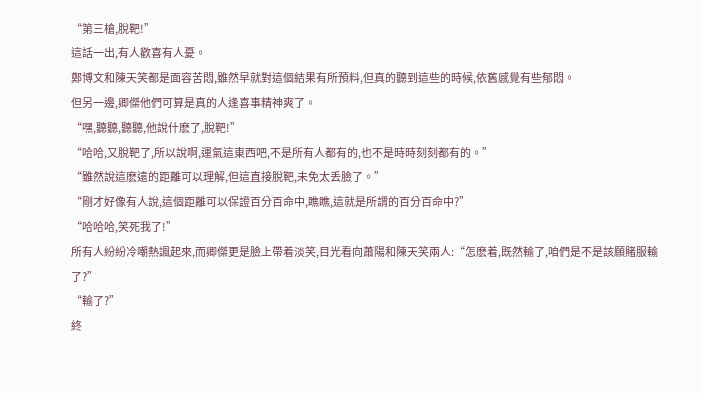“第三槍,脫靶!”
這話一出,有人歡喜有人憂。
鄭博文和陳天笑都是面容苦悶,雖然早就對這個結果有所預料,但真的聽到這些的時候,依舊感覺有些郁悶。
但另一邊,卿傑他們可算是真的人逢喜事精神爽了。
“嘿,聽聽,聽聽,他說什麽了,脫靶!”
“哈哈,又脫靶了,所以說啊,運氣這東西吧,不是所有人都有的,也不是時時刻刻都有的。”
“雖然說這麽遠的距離可以理解,但這直接脫靶,未免太丢臉了。”
“剛才好像有人說,這個距離可以保證百分百命中,瞧瞧,這就是所謂的百分百命中?”
“哈哈哈,笑死我了!”
所有人紛紛冷嘲熱諷起來,而卿傑更是臉上帶着淡笑,目光看向蕭陽和陳天笑兩人:“怎麽着,既然輸了,咱們是不是該願賭服輸了?”
“輸了?”
終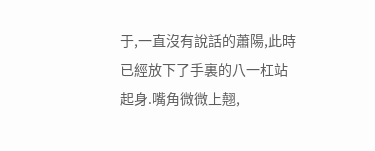于,一直沒有說話的蕭陽,此時已經放下了手裏的八一杠站起身.嘴角微微上翹,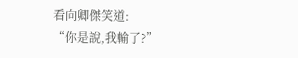看向卿傑笑道:
“你是說,我輸了?”